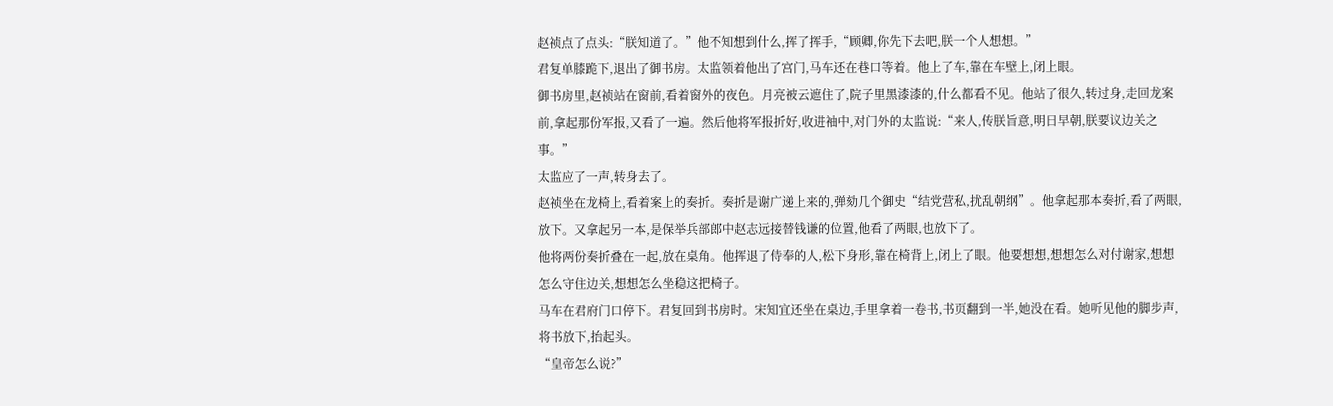赵祯点了点头:“朕知道了。”他不知想到什么,挥了挥手,“顾卿,你先下去吧,朕一个人想想。”
君复单膝跪下,退出了御书房。太监领着他出了宫门,马车还在巷口等着。他上了车,靠在车壁上,闭上眼。
御书房里,赵祯站在窗前,看着窗外的夜色。月亮被云遮住了,院子里黑漆漆的,什么都看不见。他站了很久,转过身,走回龙案前,拿起那份军报,又看了一遍。然后他将军报折好,收进袖中,对门外的太监说:“来人,传朕旨意,明日早朝,朕要议边关之事。”
太监应了一声,转身去了。
赵祯坐在龙椅上,看着案上的奏折。奏折是谢广递上来的,弹劾几个御史“结党营私,扰乱朝纲”。他拿起那本奏折,看了两眼,放下。又拿起另一本,是保举兵部郎中赵志远接替钱谦的位置,他看了两眼,也放下了。
他将两份奏折叠在一起,放在桌角。他挥退了侍奉的人,松下身形,靠在椅背上,闭上了眼。他要想想,想想怎么对付谢家,想想怎么守住边关,想想怎么坐稳这把椅子。
马车在君府门口停下。君复回到书房时。宋知宜还坐在桌边,手里拿着一卷书,书页翻到一半,她没在看。她听见他的脚步声,将书放下,抬起头。
“皇帝怎么说?”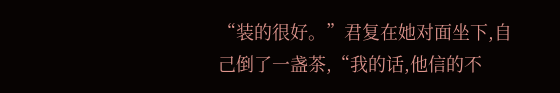“装的很好。”君复在她对面坐下,自己倒了一盏茶,“我的话,他信的不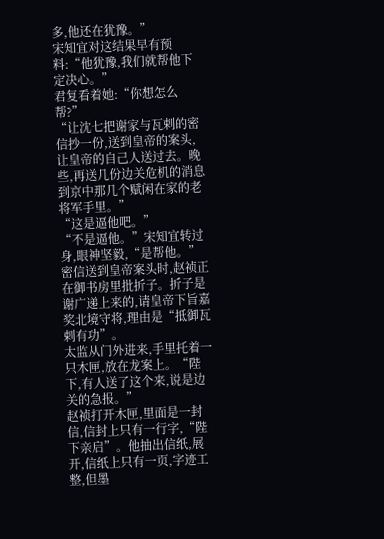多,他还在犹豫。”
宋知宜对这结果早有预料:“他犹豫,我们就帮他下定决心。”
君复看着她:“你想怎么帮?”
“让沈七把谢家与瓦剌的密信抄一份,送到皇帝的案头,让皇帝的自己人送过去。晚些,再送几份边关危机的消息到京中那几个赋闲在家的老将军手里。”
“这是逼他吧。”
“不是逼他。”宋知宜转过身,眼神坚毅,“是帮他。”
密信送到皇帝案头时,赵祯正在御书房里批折子。折子是谢广递上来的,请皇帝下旨嘉奖北境守将,理由是“抵御瓦剌有功”。
太监从门外进来,手里托着一只木匣,放在龙案上。“陛下,有人送了这个来,说是边关的急报。”
赵祯打开木匣,里面是一封信,信封上只有一行字,“陛下亲启”。他抽出信纸,展开,信纸上只有一页,字迹工整,但墨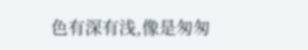色有深有浅,像是匆匆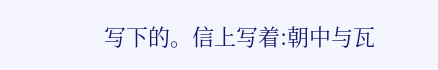写下的。信上写着:朝中与瓦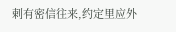剌有密信往来,约定里应外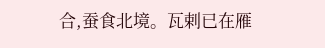合,蚕食北境。瓦剌已在雁